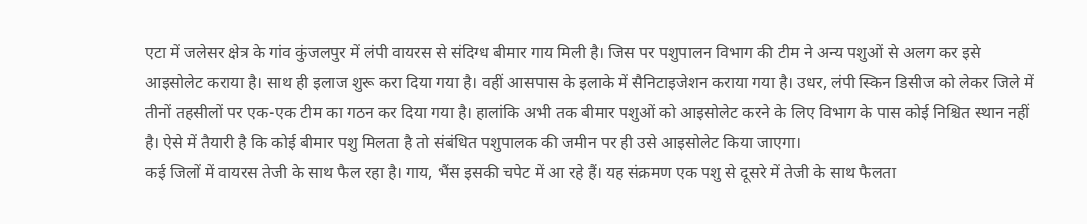एटा में जलेसर क्षेत्र के गांव कुंजलपुर में लंपी वायरस से संदिग्ध बीमार गाय मिली है। जिस पर पशुपालन विभाग की टीम ने अन्य पशुओं से अलग कर इसे आइसोलेट कराया है। साथ ही इलाज शुरू करा दिया गया है। वहीं आसपास के इलाके में सैनिटाइजेशन कराया गया है। उधर, लंपी स्किन डिसीज को लेकर जिले में तीनों तहसीलों पर एक-एक टीम का गठन कर दिया गया है। हालांकि अभी तक बीमार पशुओं को आइसोलेट करने के लिए विभाग के पास कोई निश्चित स्थान नहीं है। ऐसे में तैयारी है कि कोई बीमार पशु मिलता है तो संबंधित पशुपालक की जमीन पर ही उसे आइसोलेट किया जाएगा।
कई जिलों में वायरस तेजी के साथ फैल रहा है। गाय, भैंस इसकी चपेट में आ रहे हैं। यह संक्रमण एक पशु से दूसरे में तेजी के साथ फैलता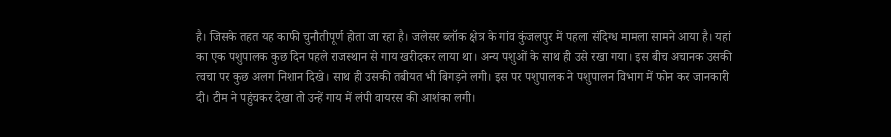है। जिसके तहत यह काफी चुनौतीपूर्ण होता जा रहा है। जलेसर ब्लॉक क्षेत्र के गांव कुंजलपुर में पहला संदिग्ध मामला सामने आया है। यहां का एक पशुपालक कुछ दिन पहले राजस्थान से गाय खरीदकर लाया था। अन्य पशुओं के साथ ही उसे रखा गया। इस बीच अचानक उसकी त्वचा पर कुछ अलग निशान दिखे। साथ ही उसकी तबीयत भी बिगड़ने लगी। इस पर पशुपालक ने पशुपालन विभाग में फोन कर जानकारी दी। टीम ने पहुंचकर देखा तो उन्हें गाय में लंपी वायरस की आशंका लगी।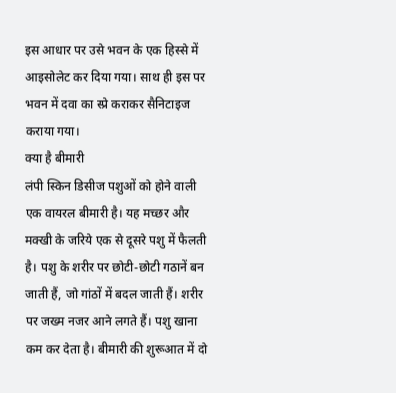इस आधार पर उसे भवन के एक हिस्से में आइसोलेट कर दिया गया। साथ ही इस पर भवन में दवा का स्प्रे कराकर सैनिटाइज कराया गया।
क्या है बीमारी
लंपी स्किन डिसीज पशुओं को होने वाली एक वायरल बीमारी है। यह मच्छर और मक्खी के जरिये एक से दूसरे पशु में फैलती है। पशु के शरीर पर छोटी-छोटी गठानें बन जाती हैं, जो गांठों में बदल जाती हैं। शरीर पर जख्म नजर आने लगते हैं। पशु खाना कम कर देता है। बीमारी की शुरूआत में दो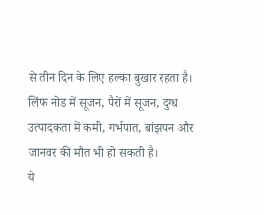से तीन दिन के लिए हल्का बुखार रहता है। लिंफ नोड में सूजन, पैरों में सूजन, दुग्ध उत्पादकता में कमी, गर्भपात, बांझपन और जानवर की मौत भी हो सकती है।
ये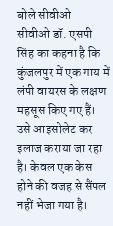बोले सीवीओ
सीवीओ डॉ. एसपी सिंह का कहना है कि कुंजलपुर में एक गाय में लंपी वायरस के लक्षण महसूस किए गए हैं। उसे आइसोलेट कर इलाज कराया जा रहा है। केवल एक केस होने की वजह से सैंपल नहीं भेजा गया है।